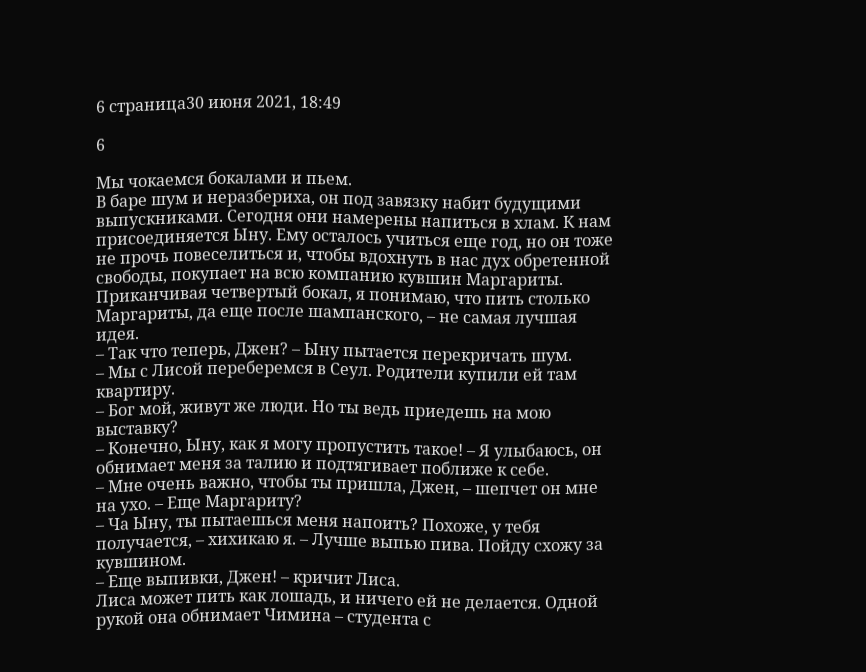6 страница30 июня 2021, 18:49

6

Мы чокаемся бокалами и пьем.
В баре шум и неразбериха, он под завязку набит будущими выпускниками. Сегодня они намерены напиться в хлам. К нам присоединяется Ыну. Ему осталось учиться еще год, но он тоже не прочь повеселиться и, чтобы вдохнуть в нас дух обретенной свободы, покупает на всю компанию кувшин Маргариты. Приканчивая четвертый бокал, я понимаю, что пить столько Маргариты, да еще после шампанского, – не самая лучшая идея.
– Так что теперь, Джен? – Ыну пытается перекричать шум.
– Мы с Лисой переберемся в Сеул. Родители купили ей там квартиру.
– Бог мой, живут же люди. Но ты ведь приедешь на мою выставку?
– Конечно, Ыну, как я могу пропустить такое! – Я улыбаюсь, он обнимает меня за талию и подтягивает поближе к себе.
– Мне очень важно, чтобы ты пришла, Джен, – шепчет он мне на ухо. – Еще Маргариту?
– Ча Ыну, ты пытаешься меня напоить? Похоже, у тебя получается, – хихикаю я. – Лучше выпью пива. Пойду схожу за кувшином.
– Еще выпивки, Джен! – кричит Лиса.
Лиса может пить как лошадь, и ничего ей не делается. Одной рукой она обнимает Чимина – студента с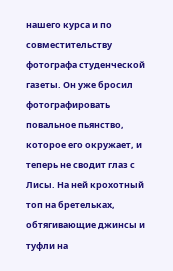нашего курса и по совместительству фотографа студенческой газеты. Он уже бросил фотографировать повальное пьянство, которое его окружает, и теперь не сводит глаз с Лисы. На ней крохотный топ на бретельках, обтягивающие джинсы и туфли на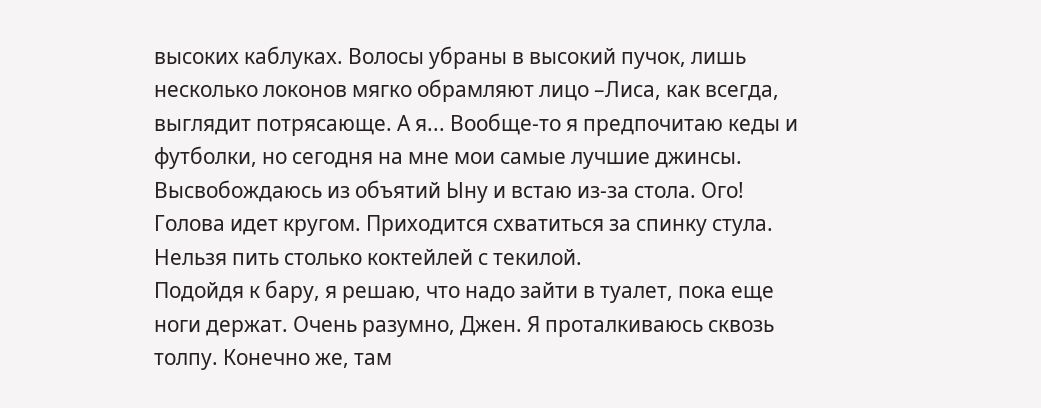высоких каблуках. Волосы убраны в высокий пучок, лишь несколько локонов мягко обрамляют лицо –Лиса, как всегда, выглядит потрясающе. А я... Вообще-то я предпочитаю кеды и футболки, но сегодня на мне мои самые лучшие джинсы. Высвобождаюсь из объятий Ыну и встаю из-за стола. Ого! Голова идет кругом. Приходится схватиться за спинку стула. Нельзя пить столько коктейлей с текилой.
Подойдя к бару, я решаю, что надо зайти в туалет, пока еще ноги держат. Очень разумно, Джен. Я проталкиваюсь сквозь толпу. Конечно же, там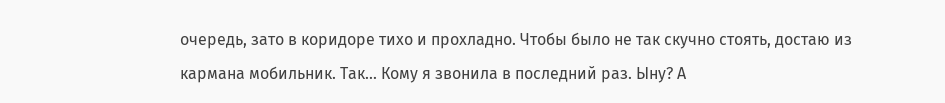очередь, зато в коридоре тихо и прохладно. Чтобы было не так скучно стоять, достаю из кармана мобильник. Так... Кому я звонила в последний раз. Ыну? А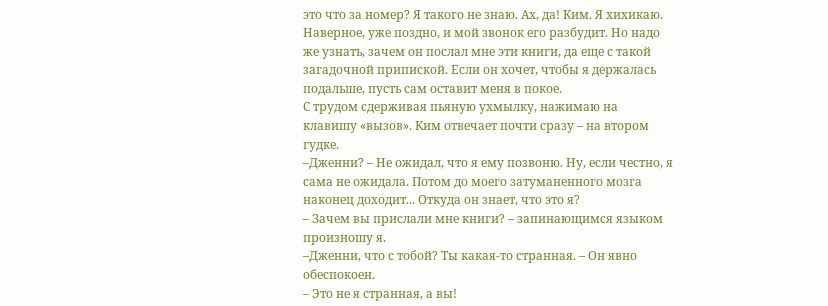это что за номер? Я такого не знаю. Ах, да! Ким. Я хихикаю. Наверное, уже поздно, и мой звонок его разбудит. Но надо же узнать, зачем он послал мне эти книги, да еще с такой загадочной припиской. Если он хочет, чтобы я держалась подальше, пусть сам оставит меня в покое.
С трудом сдерживая пьяную ухмылку, нажимаю на клавишу «вызов». Ким отвечает почти сразу – на втором гудке.
–Дженни? – Не ожидал, что я ему позвоню. Ну, если честно, я сама не ожидала. Потом до моего затуманенного мозга наконец доходит... Откуда он знает, что это я?
– Зачем вы прислали мне книги? – запинающимся языком произношу я.
–Дженни, что с тобой? Ты какая-то странная. – Он явно обеспокоен.
– Это не я странная, а вы!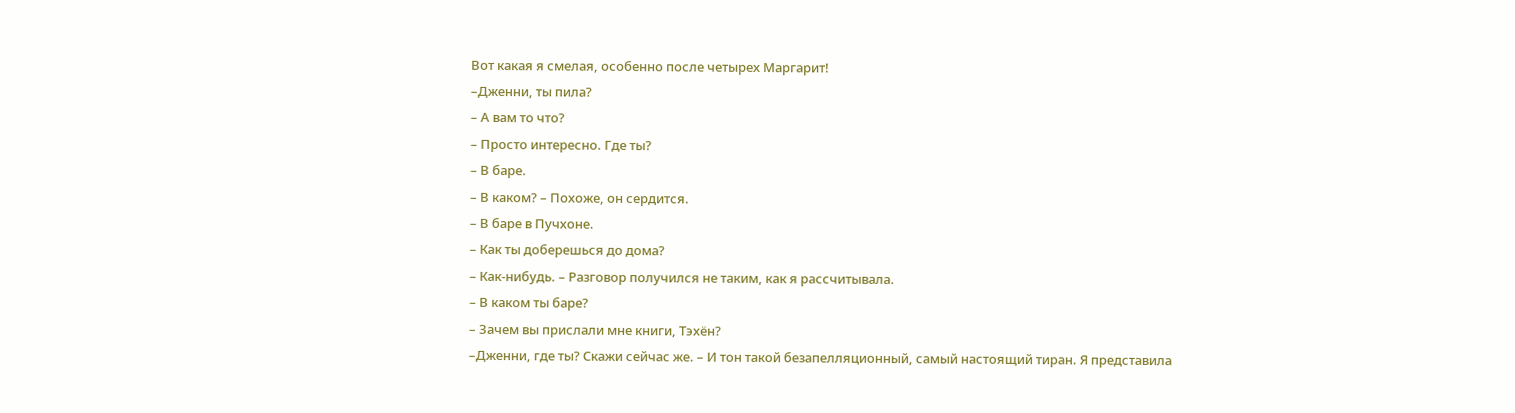Вот какая я смелая, особенно после четырех Маргарит!
–Дженни, ты пила?
– А вам то что?
– Просто интересно. Где ты?
– В баре.
– В каком? – Похоже, он сердится.
– В баре в Пучхоне.
– Как ты доберешься до дома?
– Как-нибудь. – Разговор получился не таким, как я рассчитывала.
– В каком ты баре?
– Зачем вы прислали мне книги, Тэхён?
–Дженни, где ты? Скажи сейчас же. – И тон такой безапелляционный, самый настоящий тиран. Я представила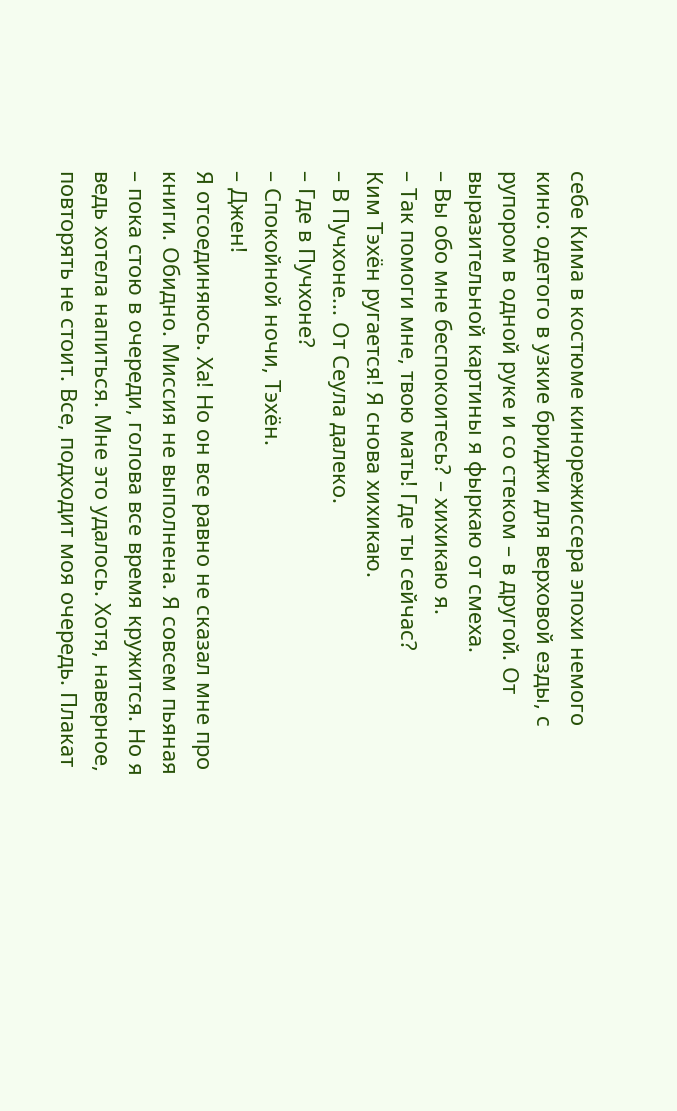себе Кима в костюме кинорежиссера эпохи немого кино: одетого в узкие бриджи для верховой езды, с рупором в одной руке и со стеком – в другой. От выразительной картины я фыркаю от смеха.
– Вы обо мне беспокоитесь? – хихикаю я.
– Так помоги мне, твою мать! Где ты сейчас?
Ким Тэхён ругается! Я снова хихикаю.
– В Пучхоне... От Сеула далеко.
– Где в Пучхоне?
– Спокойной ночи, Тэхён.
– Джен!
Я отсоединяюсь. Ха! Но он все равно не сказал мне про книги. Обидно. Миссия не выполнена. Я совсем пьяная – пока стою в очереди, голова все время кружится. Но я ведь хотела напиться. Мне это удалось. Хотя, наверное, повторять не стоит. Все, подходит моя очередь. Плакат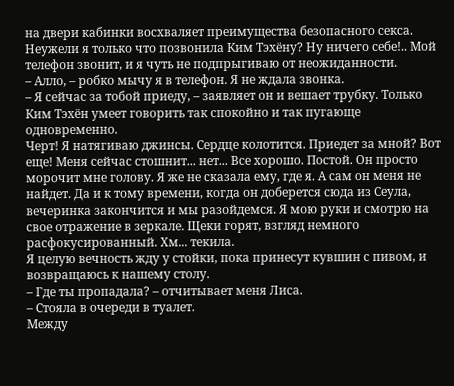на двери кабинки восхваляет преимущества безопасного секса. Неужели я только что позвонила Ким Тэхёну? Ну ничего себе!.. Мой телефон звонит, и я чуть не подпрыгиваю от неожиданности.
– Алло, – робко мычу я в телефон. Я не ждала звонка.
– Я сейчас за тобой приеду, – заявляет он и вешает трубку. Только Ким Тэхён умеет говорить так спокойно и так пугающе одновременно.
Черт! Я натягиваю джинсы. Сердце колотится. Приедет за мной? Вот еще! Меня сейчас стошнит... нет... Все хорошо. Постой. Он просто морочит мне голову. Я же не сказала ему, где я. А сам он меня не найдет. Да и к тому времени, когда он доберется сюда из Сеула, вечеринка закончится и мы разойдемся. Я мою руки и смотрю на свое отражение в зеркале. Щеки горят, взгляд немного расфокусированный. Хм... текила.
Я целую вечность жду у стойки, пока принесут кувшин с пивом, и возвращаюсь к нашему столу.
– Где ты пропадала? – отчитывает меня Лиса.
– Стояла в очереди в туалет.
Между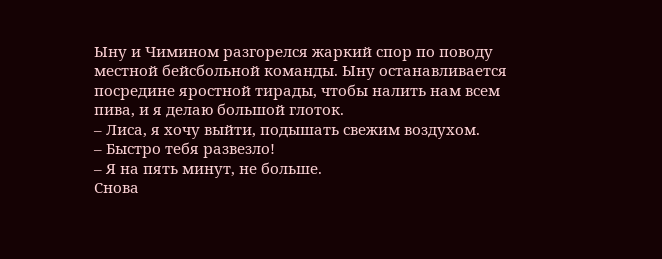Ыну и Чимином разгорелся жаркий спор по поводу местной бейсбольной команды. Ыну останавливается посредине яростной тирады, чтобы налить нам всем пива, и я делаю большой глоток.
– Лиса, я хочу выйти, подышать свежим воздухом.
– Быстро тебя развезло!
– Я на пять минут, не больше.
Снова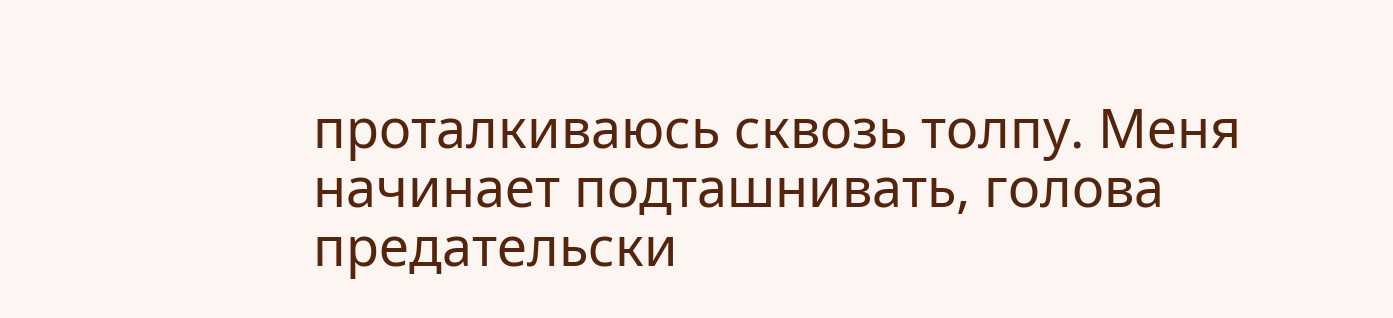проталкиваюсь сквозь толпу. Меня начинает подташнивать, голова предательски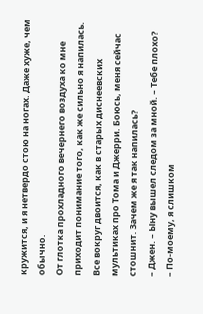кружится, и я нетвердо стою на ногах. Даже хуже, чем обычно.
От глотка прохладного вечернего воздуха ко мне приходит понимание того, как же сильно я напилась. Все вокруг двоится, как в старых диснеевских мультиках про Тома и Джерри. Боюсь, меня сейчас стошнит. Зачем же я так напилась?
– Джен. – Ыну вышел следом за мной. – Тебе плохо?
– По-моему, я слишком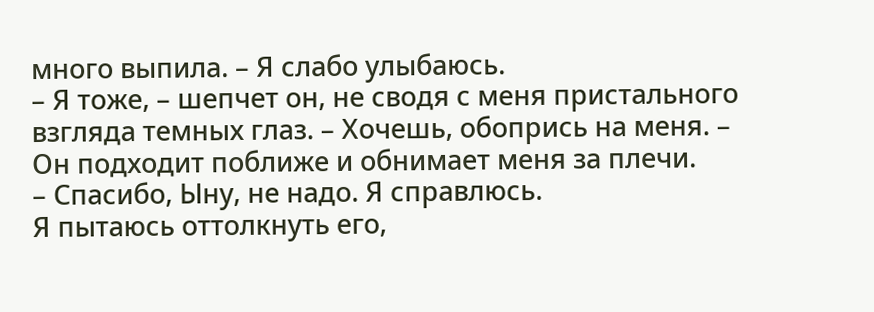много выпила. – Я слабо улыбаюсь.
– Я тоже, – шепчет он, не сводя с меня пристального взгляда темных глаз. – Хочешь, обопрись на меня. – Он подходит поближе и обнимает меня за плечи.
– Спасибо, Ыну, не надо. Я справлюсь.
Я пытаюсь оттолкнуть его,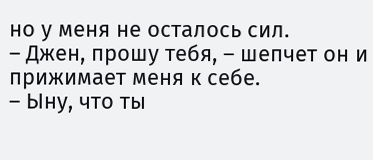но у меня не осталось сил.
– Джен, прошу тебя, – шепчет он и прижимает меня к себе.
– Ыну, что ты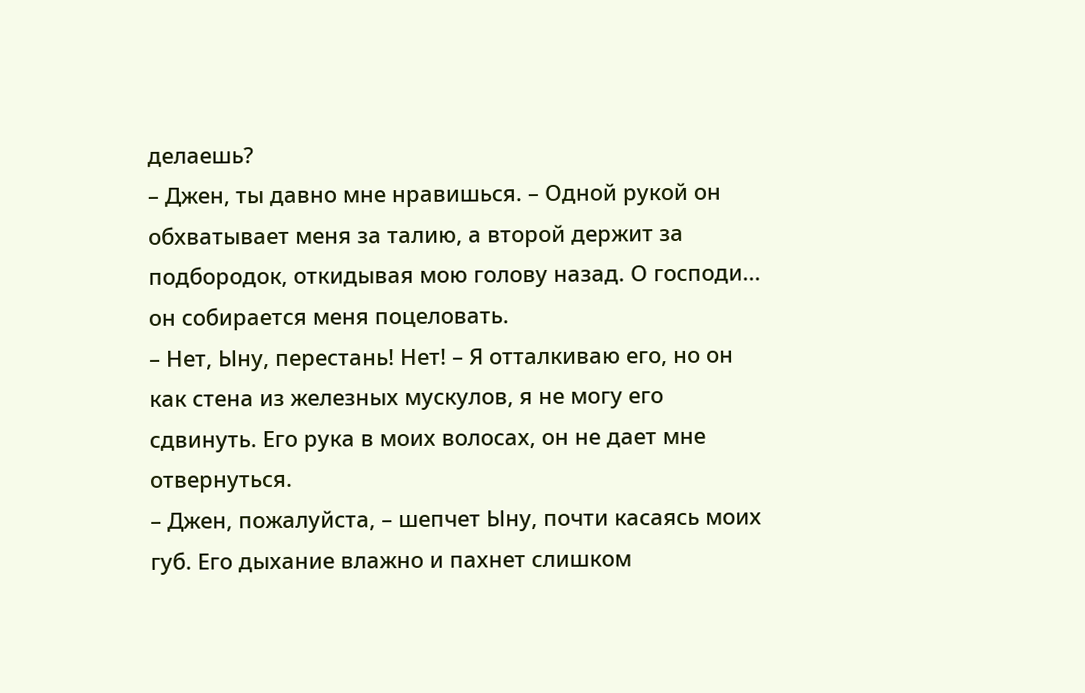делаешь?
– Джен, ты давно мне нравишься. – Одной рукой он обхватывает меня за талию, а второй держит за подбородок, откидывая мою голову назад. О господи... он собирается меня поцеловать.
– Нет, Ыну, перестань! Нет! – Я отталкиваю его, но он как стена из железных мускулов, я не могу его сдвинуть. Его рука в моих волосах, он не дает мне отвернуться.
– Джен, пожалуйста, – шепчет Ыну, почти касаясь моих губ. Его дыхание влажно и пахнет слишком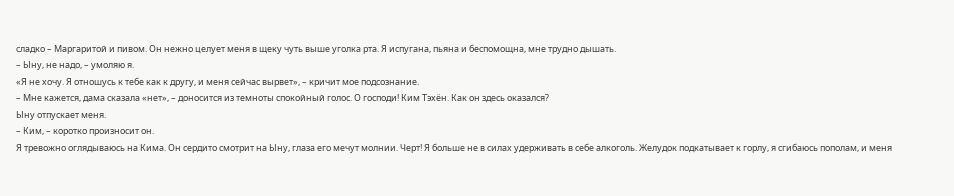сладко – Маргаритой и пивом. Он нежно целует меня в щеку чуть выше уголка рта. Я испугана, пьяна и беспомощна, мне трудно дышать.
– Ыну, не надо, – умоляю я.
«Я не хочу. Я отношусь к тебе как к другу, и меня сейчас вырвет», – кричит мое подсознание.
– Мне кажется, дама сказала «нет», – доносится из темноты спокойный голос. О господи! Ким Тэхён. Как он здесь оказался?
Ыну отпускает меня.
– Ким, – коротко произносит он.
Я тревожно оглядываюсь на Кима. Он сердито смотрит на Ыну, глаза его мечут молнии. Черт! Я больше не в силах удерживать в себе алкоголь. Желудок подкатывает к горлу, я сгибаюсь пополам, и меня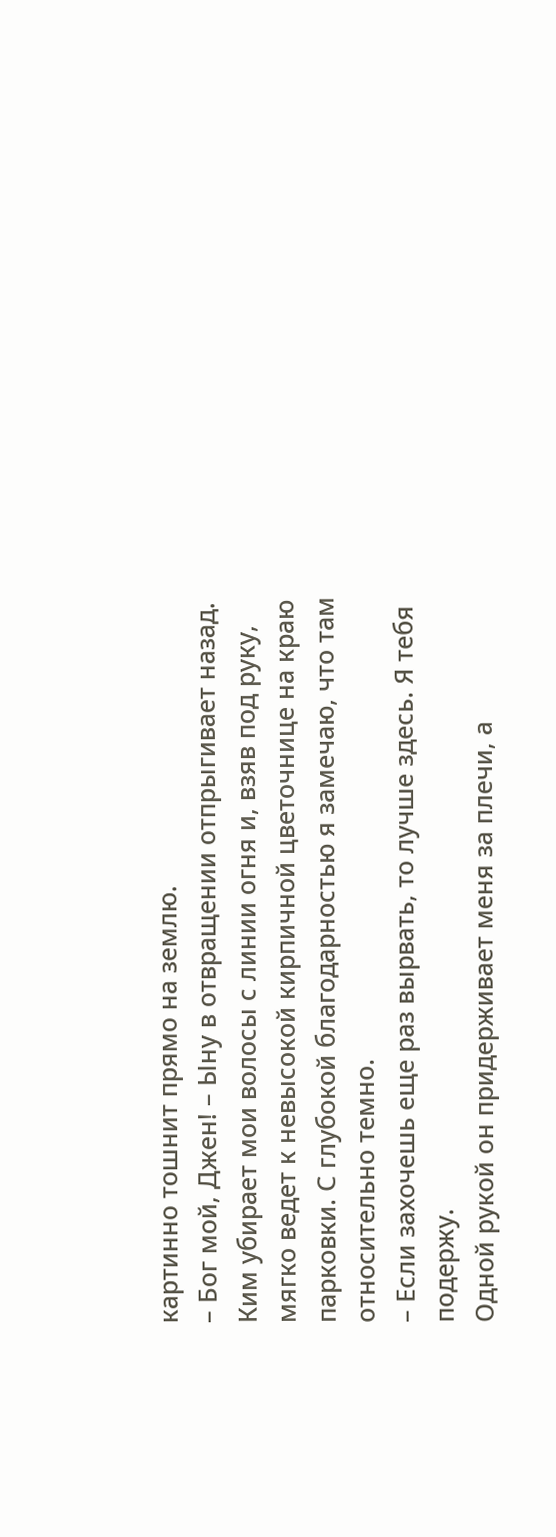картинно тошнит прямо на землю.
– Бог мой, Джен! – Ыну в отвращении отпрыгивает назад.
Ким убирает мои волосы с линии огня и, взяв под руку, мягко ведет к невысокой кирпичной цветочнице на краю парковки. С глубокой благодарностью я замечаю, что там относительно темно.
– Если захочешь еще раз вырвать, то лучше здесь. Я тебя подержу.
Одной рукой он придерживает меня за плечи, а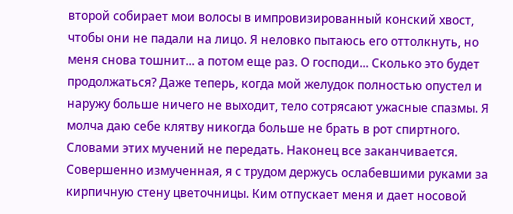второй собирает мои волосы в импровизированный конский хвост, чтобы они не падали на лицо. Я неловко пытаюсь его оттолкнуть, но меня снова тошнит... а потом еще раз. О господи... Сколько это будет продолжаться? Даже теперь, когда мой желудок полностью опустел и наружу больше ничего не выходит, тело сотрясают ужасные спазмы. Я молча даю себе клятву никогда больше не брать в рот спиртного. Словами этих мучений не передать. Наконец все заканчивается.
Совершенно измученная, я с трудом держусь ослабевшими руками за кирпичную стену цветочницы. Ким отпускает меня и дает носовой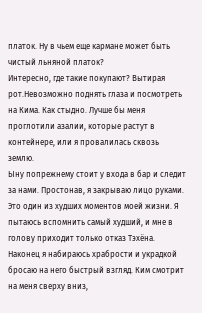платок. Ну в чьем еще кармане может быть чистый льняной платок?
Интересно, где такие покупают? Вытирая рот.Невозможно поднять глаза и посмотреть на Кима. Как стыдно. Лучше бы меня проглотили азалии, которые растут в контейнере, или я провалилась сквозь землю.
Ыну попрежнему стоит у входа в бар и следит за нами. Простонав, я закрываю лицо руками. Это один из худших моментов моей жизни. Я пытаюсь вспомнить самый худший, и мне в голову приходит только отказ Тэхёна. Наконец я набираюсь храбрости и украдкой бросаю на него быстрый взгляд. Ким смотрит на меня сверху вниз,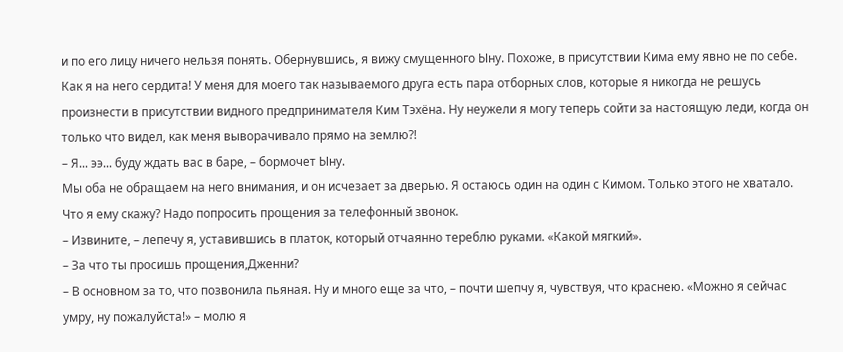и по его лицу ничего нельзя понять. Обернувшись, я вижу смущенного Ыну. Похоже, в присутствии Кима ему явно не по себе. Как я на него сердита! У меня для моего так называемого друга есть пара отборных слов, которые я никогда не решусь произнести в присутствии видного предпринимателя Ким Тэхёна. Ну неужели я могу теперь сойти за настоящую леди, когда он только что видел, как меня выворачивало прямо на землю?!
– Я... ээ... буду ждать вас в баре, – бормочет Ыну.
Мы оба не обращаем на него внимания, и он исчезает за дверью. Я остаюсь один на один с Кимом. Только этого не хватало. Что я ему скажу? Надо попросить прощения за телефонный звонок.
– Извините, – лепечу я, уставившись в платок, который отчаянно тереблю руками. «Какой мягкий».
– За что ты просишь прощения,Дженни?
– В основном за то, что позвонила пьяная. Ну и много еще за что, – почти шепчу я, чувствуя, что краснею. «Можно я сейчас умру, ну пожалуйста!» – молю я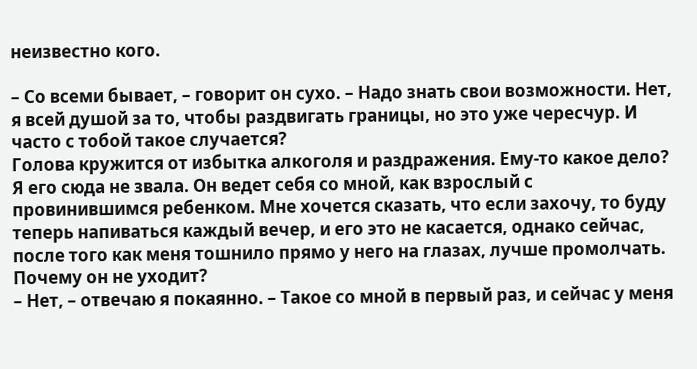неизвестно кого.

– Со всеми бывает, – говорит он сухо. – Надо знать свои возможности. Нет, я всей душой за то, чтобы раздвигать границы, но это уже чересчур. И часто с тобой такое случается?
Голова кружится от избытка алкоголя и раздражения. Ему-то какое дело? Я его сюда не звала. Он ведет себя со мной, как взрослый с провинившимся ребенком. Мне хочется сказать, что если захочу, то буду теперь напиваться каждый вечер, и его это не касается, однако сейчас, после того как меня тошнило прямо у него на глазах, лучше промолчать. Почему он не уходит?
– Нет, – отвечаю я покаянно. – Такое со мной в первый раз, и сейчас у меня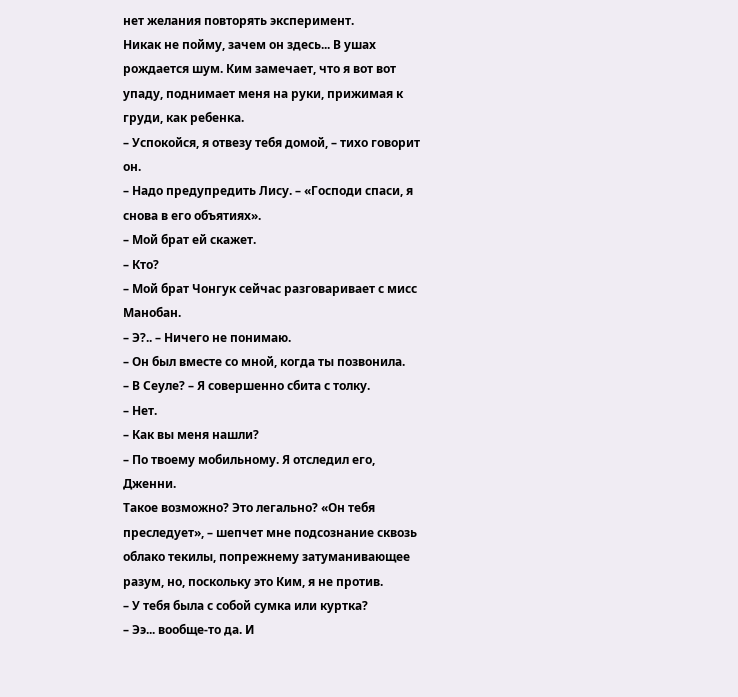нет желания повторять эксперимент.
Никак не пойму, зачем он здесь... В ушах рождается шум. Ким замечает, что я вот вот упаду, поднимает меня на руки, прижимая к груди, как ребенка.
– Успокойся, я отвезу тебя домой, – тихо говорит он.
– Надо предупредить Лису. – «Господи спаси, я снова в его объятиях».
– Мой брат ей скажет.
– Кто?
– Мой брат Чонгук сейчас разговаривает с мисс Манобан.
– Э?.. – Ничего не понимаю.
– Он был вместе со мной, когда ты позвонила.
– В Сеуле? – Я совершенно сбита с толку.
– Нет.
– Как вы меня нашли?
– По твоему мобильному. Я отследил его, Дженни.
Такое возможно? Это легально? «Он тебя преследует», – шепчет мне подсознание сквозь облако текилы, попрежнему затуманивающее разум, но, поскольку это Ким, я не против.
– У тебя была с собой сумка или куртка?
– Ээ... вообще-то да. И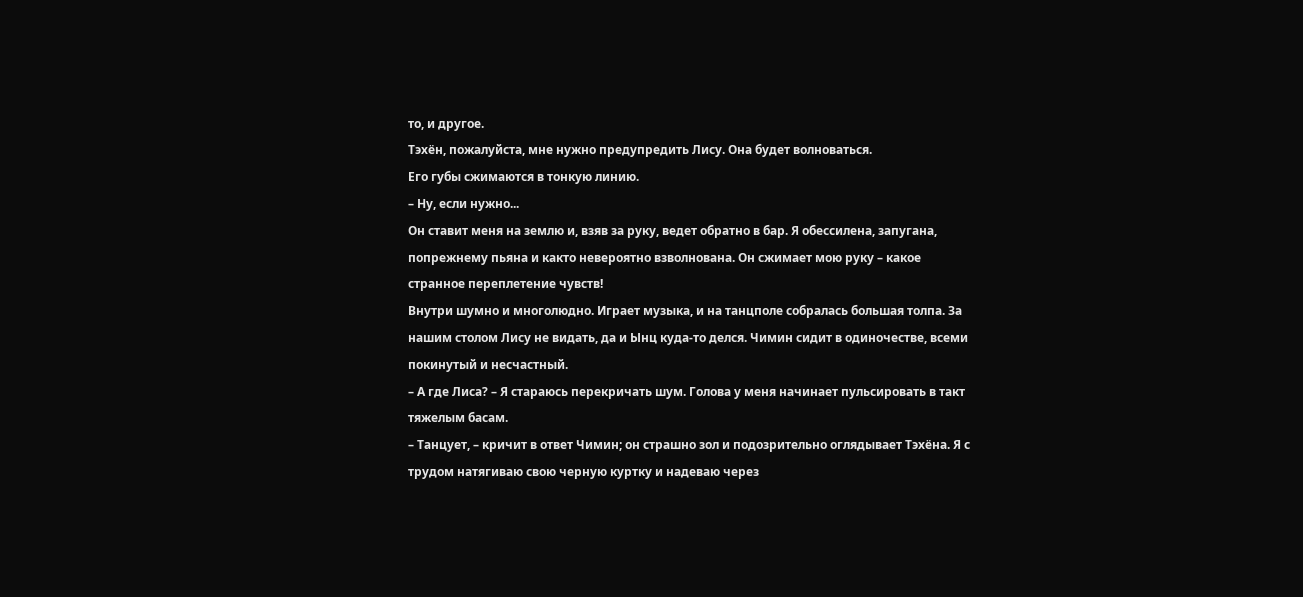то, и другое.
Тэхён, пожалуйста, мне нужно предупредить Лису. Она будет волноваться.
Его губы сжимаются в тонкую линию.
– Ну, если нужно...
Он ставит меня на землю и, взяв за руку, ведет обратно в бар. Я обессилена, запугана, попрежнему пьяна и както невероятно взволнована. Он сжимает мою руку – какое странное переплетение чувств!
Внутри шумно и многолюдно. Играет музыка, и на танцполе собралась большая толпа. За нашим столом Лису не видать, да и Ынц куда-то делся. Чимин сидит в одиночестве, всеми покинутый и несчастный.
– А где Лиса? – Я стараюсь перекричать шум. Голова у меня начинает пульсировать в такт тяжелым басам.
– Танцует, – кричит в ответ Чимин; он страшно зол и подозрительно оглядывает Тэхёна. Я с трудом натягиваю свою черную куртку и надеваю через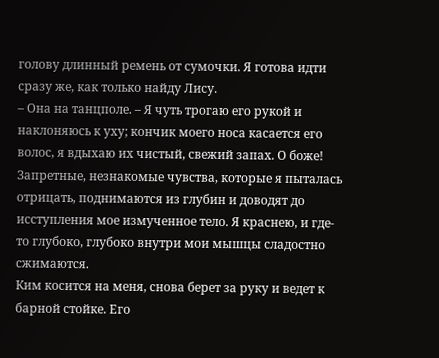голову длинный ремень от сумочки. Я готова идти сразу же, как только найду Лису.
– Она на танцполе. – Я чуть трогаю его рукой и наклоняюсь к уху; кончик моего носа касается его волос, я вдыхаю их чистый, свежий запах. О боже! Запретные, незнакомые чувства, которые я пыталась отрицать, поднимаются из глубин и доводят до исступления мое измученное тело. Я краснею, и где-то глубоко, глубоко внутри мои мышцы сладостно сжимаются.
Ким косится на меня, снова берет за руку и ведет к барной стойке. Его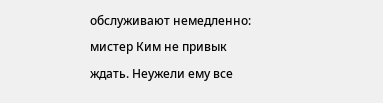обслуживают немедленно: мистер Ким не привык ждать. Неужели ему все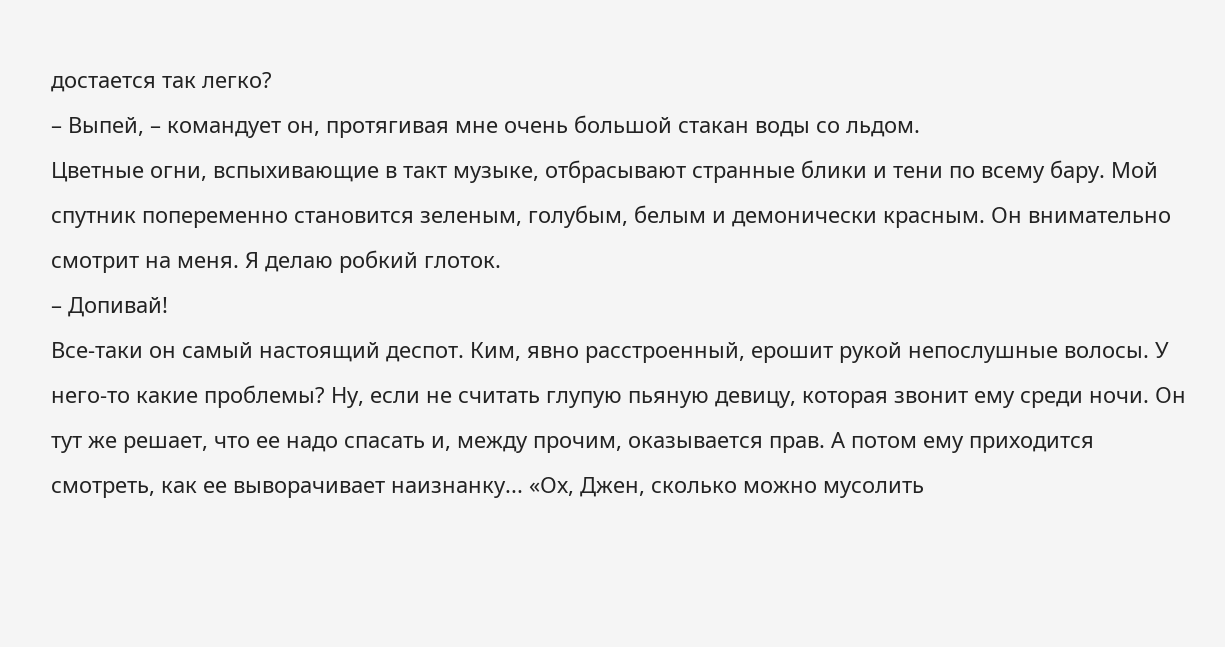достается так легко?
– Выпей, – командует он, протягивая мне очень большой стакан воды со льдом.
Цветные огни, вспыхивающие в такт музыке, отбрасывают странные блики и тени по всему бару. Мой спутник попеременно становится зеленым, голубым, белым и демонически красным. Он внимательно смотрит на меня. Я делаю робкий глоток.
– Допивай!
Все-таки он самый настоящий деспот. Ким, явно расстроенный, ерошит рукой непослушные волосы. У него-то какие проблемы? Ну, если не считать глупую пьяную девицу, которая звонит ему среди ночи. Он тут же решает, что ее надо спасать и, между прочим, оказывается прав. А потом ему приходится смотреть, как ее выворачивает наизнанку... «Ох, Джен, сколько можно мусолить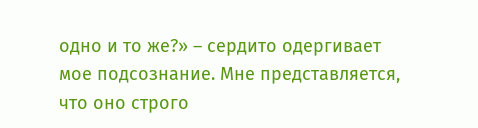одно и то же?» – сердито одергивает мое подсознание. Мне представляется, что оно строго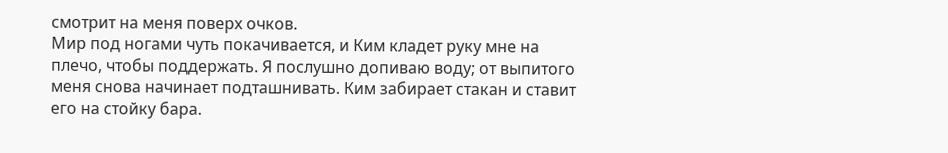смотрит на меня поверх очков.
Мир под ногами чуть покачивается, и Ким кладет руку мне на плечо, чтобы поддержать. Я послушно допиваю воду; от выпитого меня снова начинает подташнивать. Ким забирает стакан и ставит его на стойку бара.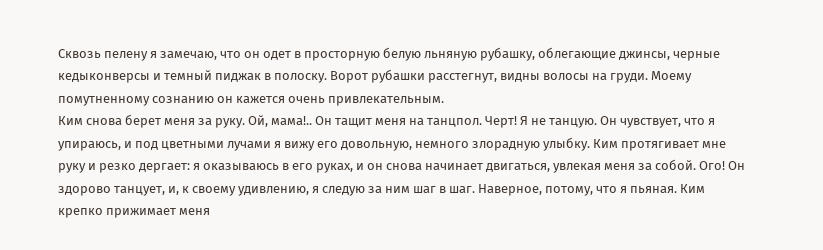Сквозь пелену я замечаю, что он одет в просторную белую льняную рубашку, облегающие джинсы, черные кедыконверсы и темный пиджак в полоску. Ворот рубашки расстегнут, видны волосы на груди. Моему помутненному сознанию он кажется очень привлекательным.
Ким снова берет меня за руку. Ой, мама!.. Он тащит меня на танцпол. Черт! Я не танцую. Он чувствует, что я упираюсь, и под цветными лучами я вижу его довольную, немного злорадную улыбку. Ким протягивает мне руку и резко дергает: я оказываюсь в его руках, и он снова начинает двигаться, увлекая меня за собой. Ого! Он здорово танцует, и, к своему удивлению, я следую за ним шаг в шаг. Наверное, потому, что я пьяная. Ким крепко прижимает меня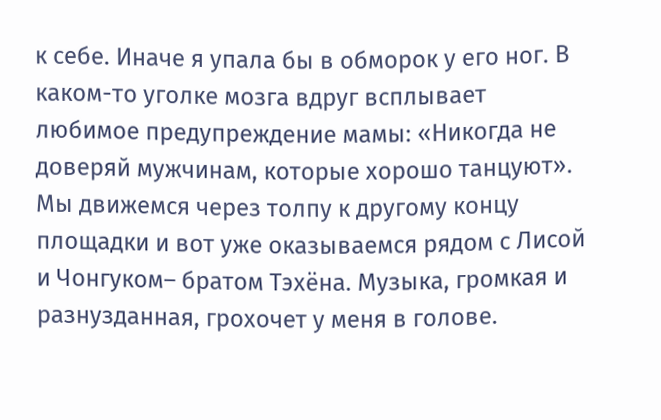к себе. Иначе я упала бы в обморок у его ног. В каком-то уголке мозга вдруг всплывает любимое предупреждение мамы: «Никогда не доверяй мужчинам, которые хорошо танцуют».
Мы движемся через толпу к другому концу площадки и вот уже оказываемся рядом с Лисой и Чонгуком– братом Тэхёна. Музыка, громкая и разнузданная, грохочет у меня в голове.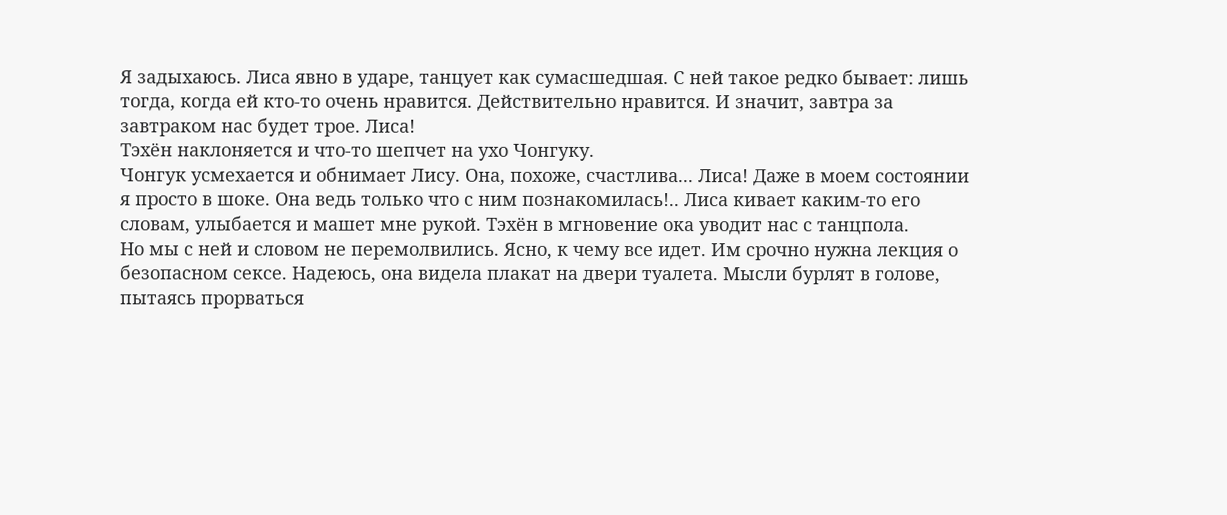Я задыхаюсь. Лиса явно в ударе, танцует как сумасшедшая. С ней такое редко бывает: лишь тогда, когда ей кто-то очень нравится. Действительно нравится. И значит, завтра за завтраком нас будет трое. Лиса!
Тэхён наклоняется и что-то шепчет на ухо Чонгуку.
Чонгук усмехается и обнимает Лису. Она, похоже, счастлива... Лиса! Даже в моем состоянии я просто в шоке. Она ведь только что с ним познакомилась!.. Лиса кивает каким-то его словам, улыбается и машет мне рукой. Тэхён в мгновение ока уводит нас с танцпола.
Но мы с ней и словом не перемолвились. Ясно, к чему все идет. Им срочно нужна лекция о безопасном сексе. Надеюсь, она видела плакат на двери туалета. Мысли бурлят в голове, пытаясь прорваться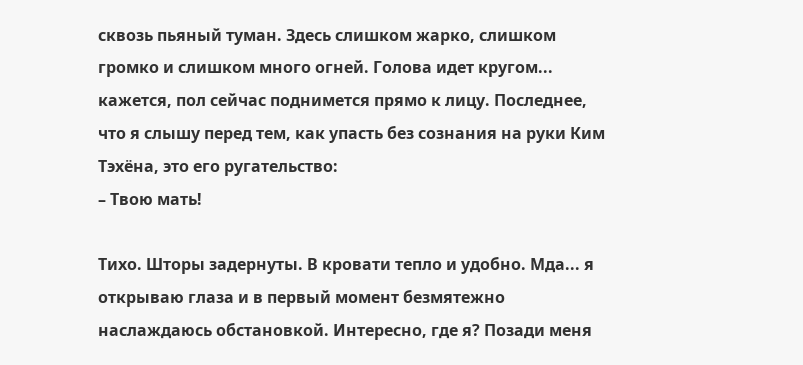сквозь пьяный туман. Здесь слишком жарко, слишком громко и слишком много огней. Голова идет кругом... кажется, пол сейчас поднимется прямо к лицу. Последнее, что я слышу перед тем, как упасть без сознания на руки Ким Тэхёна, это его ругательство:
– Твою мать!

Тихо. Шторы задернуты. В кровати тепло и удобно. Мда... я открываю глаза и в первый момент безмятежно наслаждаюсь обстановкой. Интересно, где я? Позади меня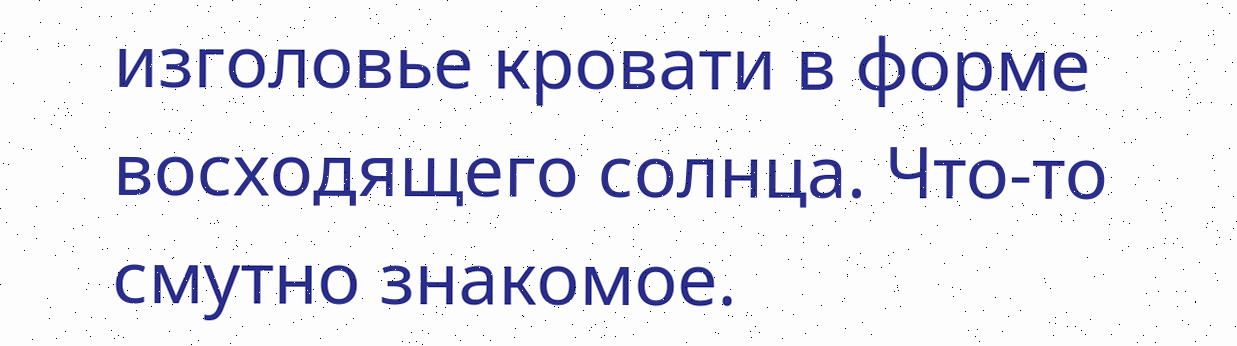изголовье кровати в форме восходящего солнца. Что-то смутно знакомое.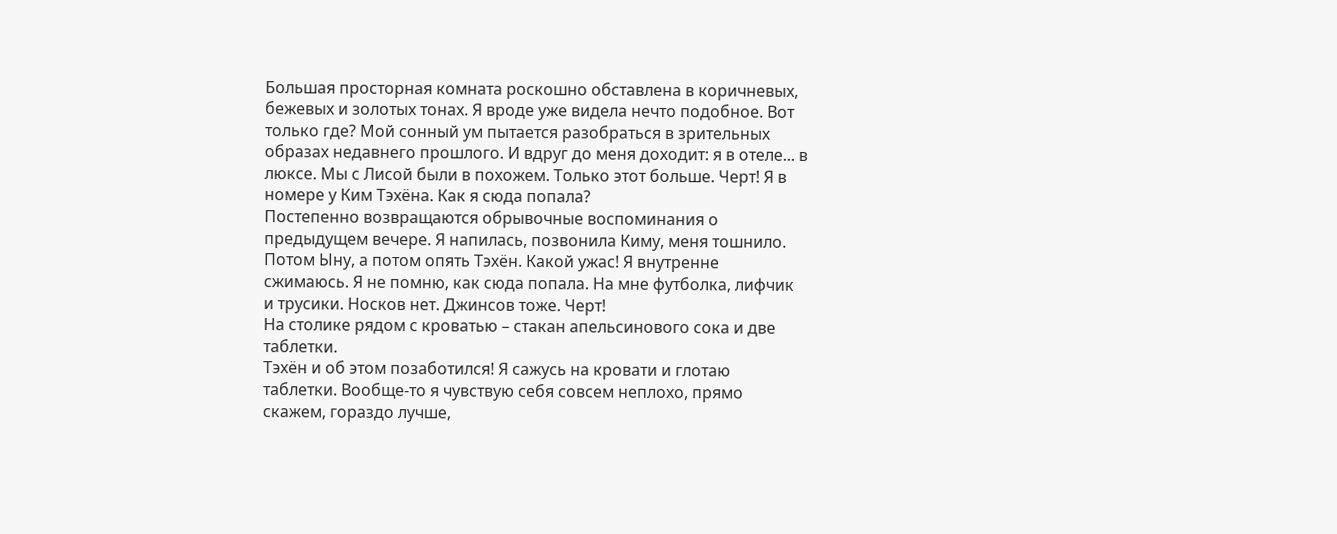Большая просторная комната роскошно обставлена в коричневых, бежевых и золотых тонах. Я вроде уже видела нечто подобное. Вот только где? Мой сонный ум пытается разобраться в зрительных образах недавнего прошлого. И вдруг до меня доходит: я в отеле... в люксе. Мы с Лисой были в похожем. Только этот больше. Черт! Я в номере у Ким Тэхёна. Как я сюда попала?
Постепенно возвращаются обрывочные воспоминания о предыдущем вечере. Я напилась, позвонила Киму, меня тошнило. Потом Ыну, а потом опять Тэхён. Какой ужас! Я внутренне сжимаюсь. Я не помню, как сюда попала. На мне футболка, лифчик и трусики. Носков нет. Джинсов тоже. Черт!
На столике рядом с кроватью – стакан апельсинового сока и две таблетки.
Тэхён и об этом позаботился! Я сажусь на кровати и глотаю таблетки. Вообще-то я чувствую себя совсем неплохо, прямо скажем, гораздо лучше,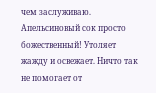чем заслуживаю. Апельсиновый сок просто божественный! Утоляет жажду и освежает. Ничто так не помогает от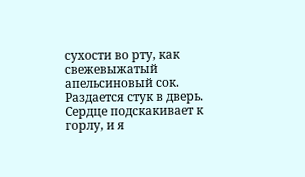сухости во рту, как свежевыжатый апельсиновый сок.
Раздается стук в дверь. Сердце подскакивает к горлу, и я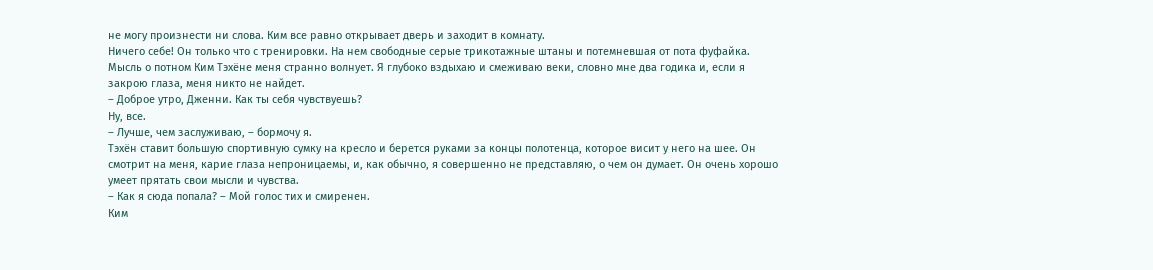не могу произнести ни слова. Ким все равно открывает дверь и заходит в комнату.
Ничего себе! Он только что с тренировки. На нем свободные серые трикотажные штаны и потемневшая от пота фуфайка. Мысль о потном Ким Тэхёне меня странно волнует. Я глубоко вздыхаю и смеживаю веки, словно мне два годика и, если я закрою глаза, меня никто не найдет.
– Доброе утро, Дженни. Как ты себя чувствуешь?
Ну, все.
– Лучше, чем заслуживаю, – бормочу я.
Тэхён ставит большую спортивную сумку на кресло и берется руками за концы полотенца, которое висит у него на шее. Он смотрит на меня, карие глаза непроницаемы, и, как обычно, я совершенно не представляю, о чем он думает. Он очень хорошо умеет прятать свои мысли и чувства.
– Как я сюда попала? – Мой голос тих и смиренен.
Ким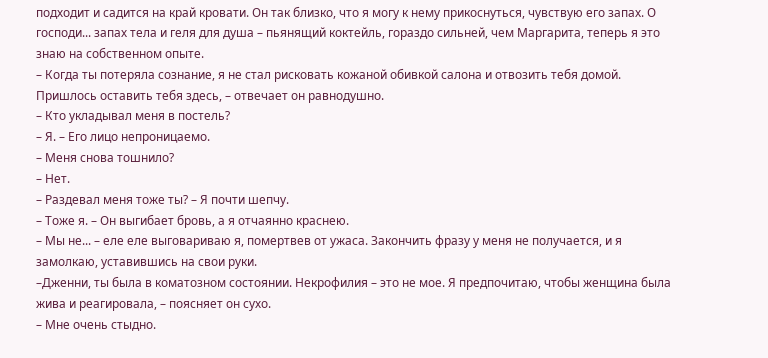подходит и садится на край кровати. Он так близко, что я могу к нему прикоснуться, чувствую его запах. О господи... запах тела и геля для душа – пьянящий коктейль, гораздо сильней, чем Маргарита, теперь я это знаю на собственном опыте.
– Когда ты потеряла сознание, я не стал рисковать кожаной обивкой салона и отвозить тебя домой. Пришлось оставить тебя здесь, – отвечает он равнодушно.
– Кто укладывал меня в постель?
– Я. – Его лицо непроницаемо.
– Меня снова тошнило?
– Нет.
– Раздевал меня тоже ты? – Я почти шепчу.
– Тоже я. – Он выгибает бровь, а я отчаянно краснею.
– Мы не... – еле еле выговариваю я, помертвев от ужаса. Закончить фразу у меня не получается, и я замолкаю, уставившись на свои руки.
–Дженни, ты была в коматозном состоянии. Некрофилия – это не мое. Я предпочитаю, чтобы женщина была жива и реагировала, – поясняет он сухо.
– Мне очень стыдно.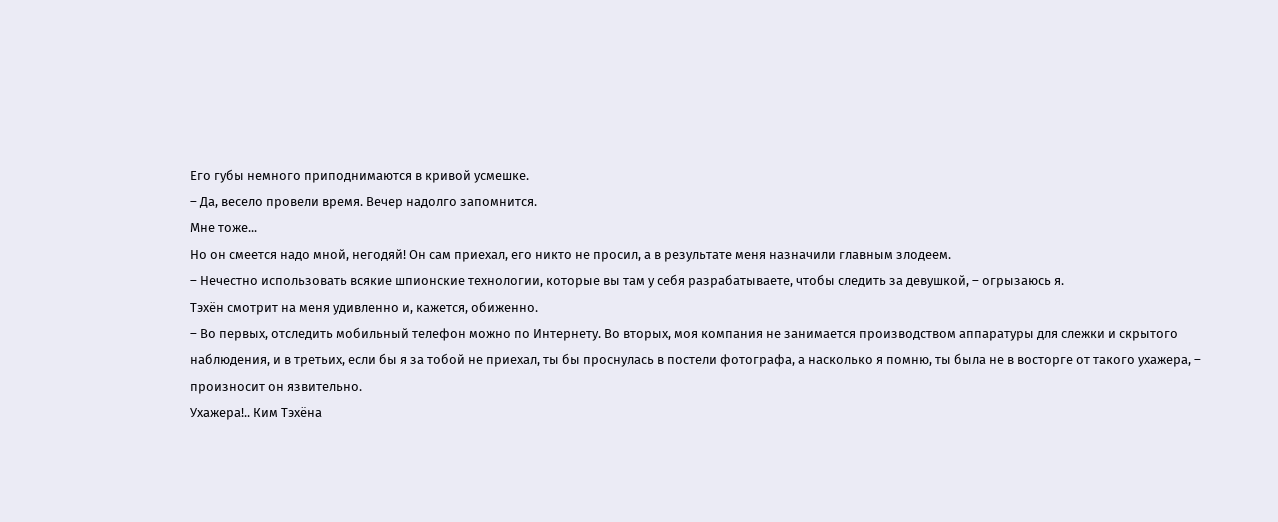Его губы немного приподнимаются в кривой усмешке.
– Да, весело провели время. Вечер надолго запомнится.
Мне тоже...
Но он смеется надо мной, негодяй! Он сам приехал, его никто не просил, а в результате меня назначили главным злодеем.
– Нечестно использовать всякие шпионские технологии, которые вы там у себя разрабатываете, чтобы следить за девушкой, – огрызаюсь я.
Тэхён смотрит на меня удивленно и, кажется, обиженно.
– Во первых, отследить мобильный телефон можно по Интернету. Во вторых, моя компания не занимается производством аппаратуры для слежки и скрытого наблюдения, и в третьих, если бы я за тобой не приехал, ты бы проснулась в постели фотографа, а насколько я помню, ты была не в восторге от такого ухажера, – произносит он язвительно.
Ухажера!.. Ким Тэхёна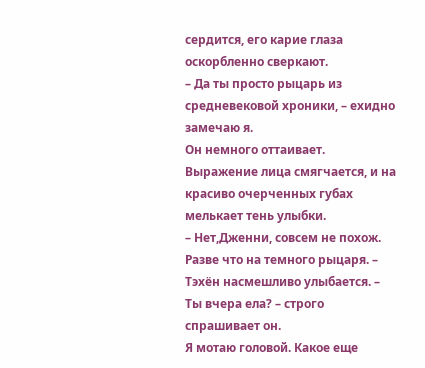сердится, его карие глаза оскорбленно сверкают.
– Да ты просто рыцарь из средневековой хроники, – ехидно замечаю я.
Он немного оттаивает. Выражение лица смягчается, и на красиво очерченных губах мелькает тень улыбки.
– Нет,Дженни, совсем не похож. Разве что на темного рыцаря. – Тэхён насмешливо улыбается. – Ты вчера ела? – строго спрашивает он.
Я мотаю головой. Какое еще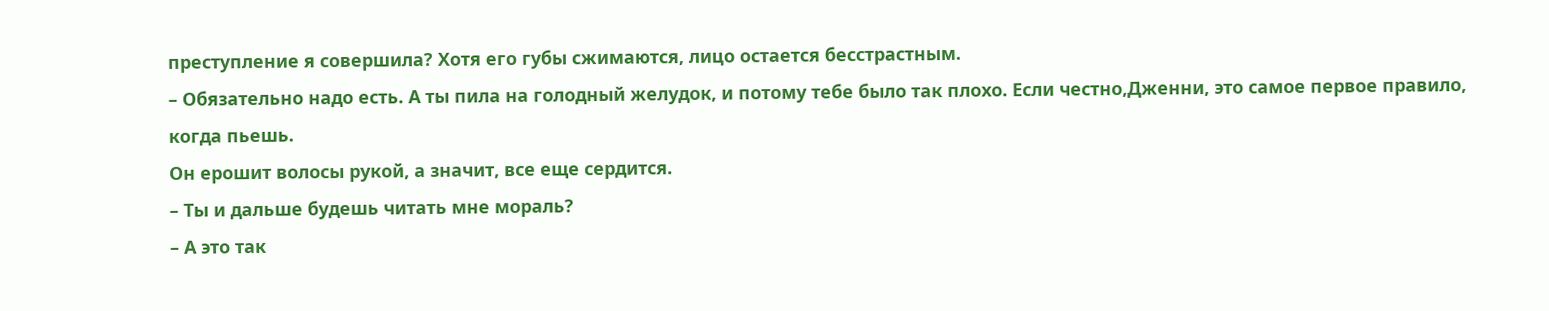преступление я совершила? Хотя его губы сжимаются, лицо остается бесстрастным.
– Обязательно надо есть. А ты пила на голодный желудок, и потому тебе было так плохо. Если честно,Дженни, это самое первое правило, когда пьешь.
Он ерошит волосы рукой, а значит, все еще сердится.
– Ты и дальше будешь читать мне мораль?
– А это так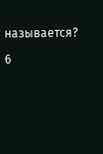называется?

6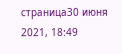страница30 июня 2021, 18:49